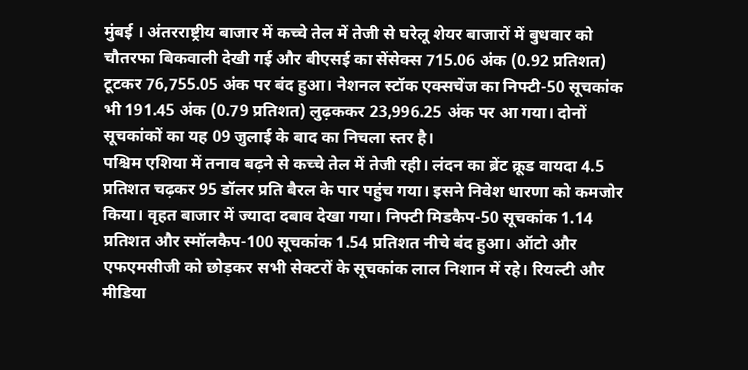मुंबई । अंतरराष्ट्रीय बाजार में कच्चे तेल में तेजी से घरेलू शेयर बाजारों में बुधवार को चौतरफा बिकवाली देखी गई और बीएसई का सेंसेक्स 715.06 अंक (0.92 प्रतिशत) टूटकर 76,755.05 अंक पर बंद हुआ। नेशनल स्टॉक एक्सचेंज का निफ्टी-50 सूचकांक भी 191.45 अंक (0.79 प्रतिशत) लुढ़ककर 23,996.25 अंक पर आ गया। दोनों सूचकांकों का यह 09 जुलाई के बाद का निचला स्तर है।
पश्चिम एशिया में तनाव बढ़ने से कच्चे तेल में तेजी रही। लंदन का ब्रेंट क्रूड वायदा 4.5 प्रतिशत चढ़कर 95 डॉलर प्रति बैरल के पार पहुंच गया। इसने निवेश धारणा को कमजोर किया। वृहत बाजार में ज्यादा दबाव देखा गया। निफ्टी मिडकैप-50 सूचकांक 1.14 प्रतिशत और स्मॉलकैप-100 सूचकांक 1.54 प्रतिशत नीचे बंद हुआ। ऑटो और एफएमसीजी को छोड़कर सभी सेक्टरों के सूचकांक लाल निशान में रहे। रियल्टी और मीडिया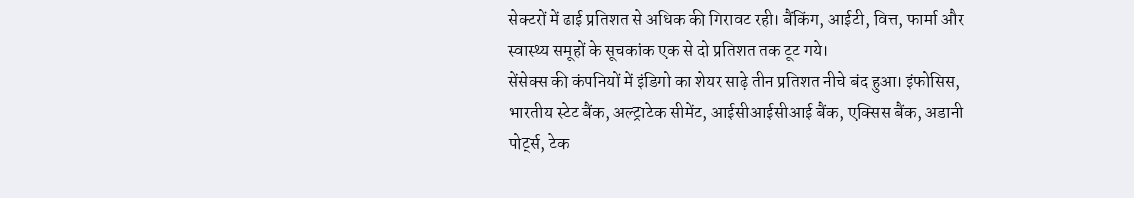सेक्टरों में ढाई प्रतिशत से अधिक की गिरावट रही। बैंकिंग, आईटी, वित्त, फार्मा और स्वास्थ्य समूहों के सूचकांक एक से दो प्रतिशत तक टूट गये।
सेंसेक्स की कंपनियों में इंडिगो का शेयर साढ़े तीन प्रतिशत नीचे बंद हुआ। इंफोसिस, भारतीय स्टेट बैंक, अल्ट्राटेक सीमेंट, आईसीआईसीआई बैंक, एक्सिस बैंक, अडानी पोर्ट्स, टेक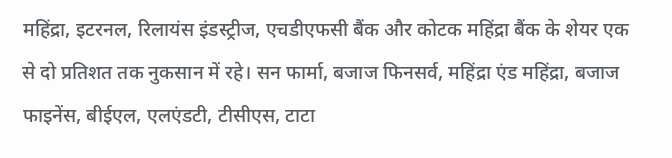महिंद्रा, इटरनल, रिलायंस इंडस्ट्रीज, एचडीएफसी बैंक और कोटक महिंद्रा बैंक के शेयर एक से दो प्रतिशत तक नुकसान में रहे। सन फार्मा, बजाज फिनसर्व, महिंद्रा एंड महिंद्रा, बजाज फाइनेंस, बीईएल, एलएंडटी, टीसीएस, टाटा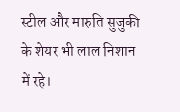स्टील और मारुति सुजुकी के शेयर भी लाल निशान में रहे।